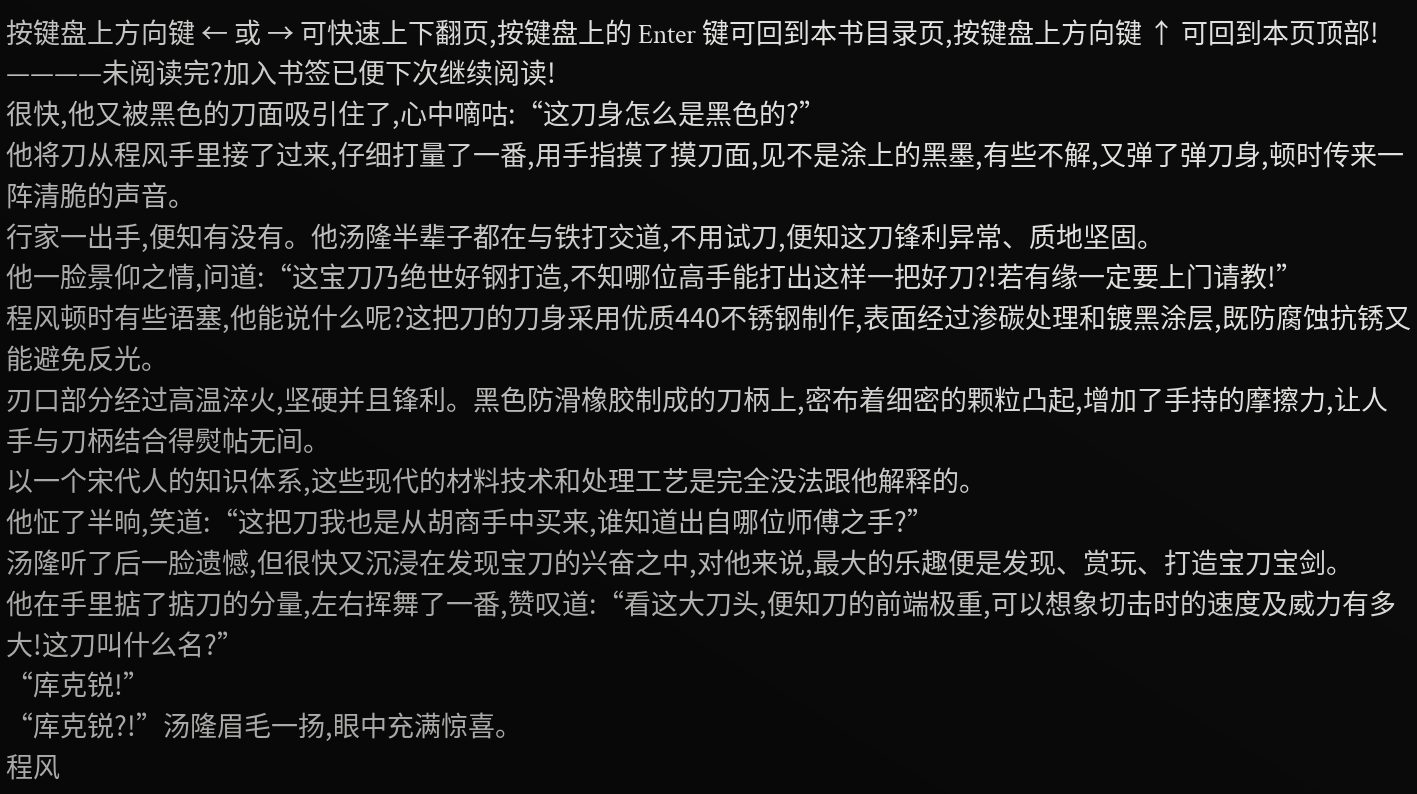按键盘上方向键 ← 或 → 可快速上下翻页,按键盘上的 Enter 键可回到本书目录页,按键盘上方向键 ↑ 可回到本页顶部!
————未阅读完?加入书签已便下次继续阅读!
很快,他又被黑色的刀面吸引住了,心中嘀咕:“这刀身怎么是黑色的?”
他将刀从程风手里接了过来,仔细打量了一番,用手指摸了摸刀面,见不是涂上的黑墨,有些不解,又弹了弹刀身,顿时传来一阵清脆的声音。
行家一出手,便知有没有。他汤隆半辈子都在与铁打交道,不用试刀,便知这刀锋利异常、质地坚固。
他一脸景仰之情,问道:“这宝刀乃绝世好钢打造,不知哪位高手能打出这样一把好刀?!若有缘一定要上门请教!”
程风顿时有些语塞,他能说什么呢?这把刀的刀身采用优质440不锈钢制作,表面经过渗碳处理和镀黑涂层,既防腐蚀抗锈又能避免反光。
刃口部分经过高温淬火,坚硬并且锋利。黑色防滑橡胶制成的刀柄上,密布着细密的颗粒凸起,增加了手持的摩擦力,让人手与刀柄结合得熨帖无间。
以一个宋代人的知识体系,这些现代的材料技术和处理工艺是完全没法跟他解释的。
他怔了半晌,笑道:“这把刀我也是从胡商手中买来,谁知道出自哪位师傅之手?”
汤隆听了后一脸遗憾,但很快又沉浸在发现宝刀的兴奋之中,对他来说,最大的乐趣便是发现、赏玩、打造宝刀宝剑。
他在手里掂了掂刀的分量,左右挥舞了一番,赞叹道:“看这大刀头,便知刀的前端极重,可以想象切击时的速度及威力有多大!这刀叫什么名?”
“库克锐!”
“库克锐?!”汤隆眉毛一扬,眼中充满惊喜。
程风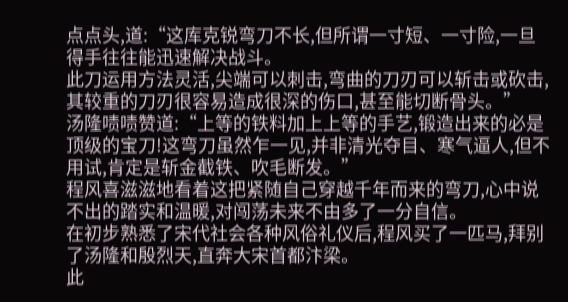点点头,道:“这库克锐弯刀不长,但所谓一寸短、一寸险,一旦得手往往能迅速解决战斗。
此刀运用方法灵活,尖端可以刺击,弯曲的刀刃可以斩击或砍击,其较重的刀刃很容易造成很深的伤口,甚至能切断骨头。”
汤隆啧啧赞道:“上等的铁料加上上等的手艺,锻造出来的必是顶级的宝刀!这弯刀虽然乍一见,并非清光夺目、寒气逼人,但不用试,肯定是斩金截铁、吹毛断发。”
程风喜滋滋地看着这把紧随自己穿越千年而来的弯刀,心中说不出的踏实和温暖,对闯荡未来不由多了一分自信。
在初步熟悉了宋代社会各种风俗礼仪后,程风买了一匹马,拜别了汤隆和殷烈天,直奔大宋首都汴梁。
此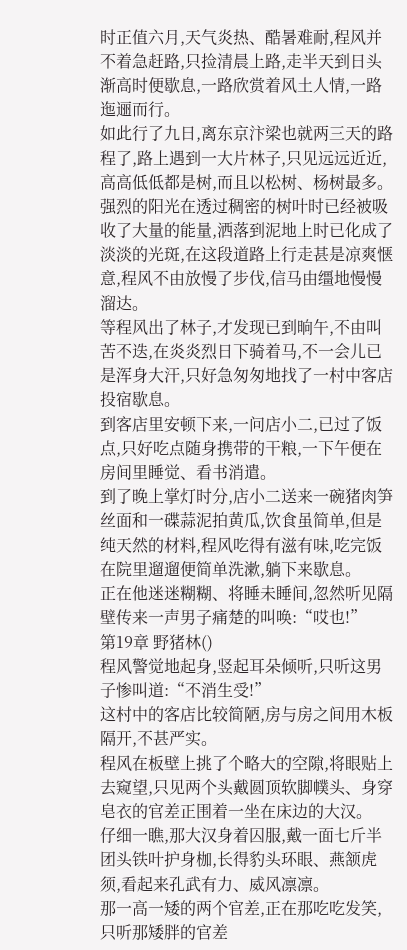时正值六月,天气炎热、酷暑难耐,程风并不着急赶路,只捡清晨上路,走半天到日头渐高时便歇息,一路欣赏着风土人情,一路迤逦而行。
如此行了九日,离东京汴梁也就两三天的路程了,路上遇到一大片林子,只见远远近近,高高低低都是树,而且以松树、杨树最多。
强烈的阳光在透过稠密的树叶时已经被吸收了大量的能量,洒落到泥地上时已化成了淡淡的光斑,在这段道路上行走甚是凉爽惬意,程风不由放慢了步伐,信马由缰地慢慢溜达。
等程风出了林子,才发现已到晌午,不由叫苦不迭,在炎炎烈日下骑着马,不一会儿已是浑身大汗,只好急匆匆地找了一村中客店投宿歇息。
到客店里安顿下来,一问店小二,已过了饭点,只好吃点随身携带的干粮,一下午便在房间里睡觉、看书消遣。
到了晚上掌灯时分,店小二送来一碗猪肉笋丝面和一碟蒜泥拍黄瓜,饮食虽简单,但是纯天然的材料,程风吃得有滋有味,吃完饭在院里遛遛便简单洗漱,躺下来歇息。
正在他迷迷糊糊、将睡未睡间,忽然听见隔壁传来一声男子痛楚的叫唤:“哎也!”
第19章 野猪林()
程风警觉地起身,竖起耳朵倾听,只听这男子惨叫道:“不消生受!”
这村中的客店比较简陋,房与房之间用木板隔开,不甚严实。
程风在板壁上挑了个略大的空隙,将眼贴上去窥望,只见两个头戴圆顶软脚幞头、身穿皂衣的官差正围着一坐在床边的大汉。
仔细一瞧,那大汉身着囚服,戴一面七斤半团头铁叶护身枷,长得豹头环眼、燕颔虎须,看起来孔武有力、威风凛凛。
那一高一矮的两个官差,正在那吃吃发笑,只听那矮胖的官差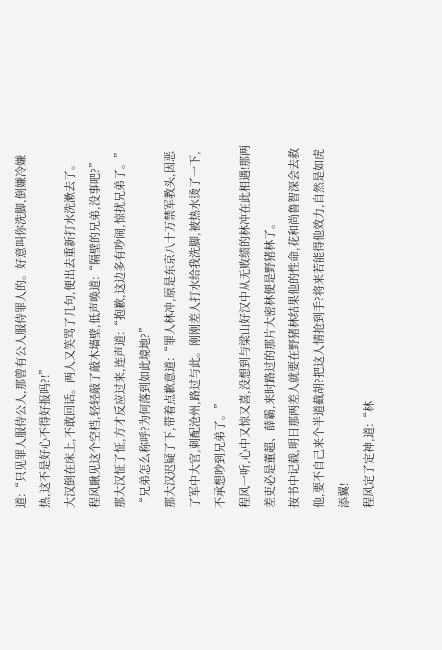道:“只见罪人服侍公人,那曾有公人服侍罪人的。好意叫你洗脚,倒嫌冷嫌热,这不是好心不得好报吗?!”
大汉倒在床上,不敢回话。两人又笑骂了几句,便出去重新打水洗漱去了。
程风瞅见这个空档,轻轻敲了敲木墙壁,低声唤道:“隔壁的兄弟,没事吧?”
那大汉怔了怔,方才反应过来,连声道:“抱歉,这边多有吵闹,惊扰兄弟了。”
“兄弟怎么称呼?为何落到如此境地?”
那大汉迟疑了下,带着点歉意道:“罪人林冲,原是东京八十万禁军教头,因恶了军中大官,刺配沧州,路过与此。刚刚差人打水给我洗脚,被热水烫了一下,不承想吵到兄弟了。”
程风一听,心中又惊又喜,没想到与梁山好汉中从无败绩的林冲在此相遇!那两差吏必是董超、薛霸,来时路过的那片大密林便是野猪林了。
按书中记载,明日那两差人就要在野猪林结果他的性命,花和尚鲁智深会去救他,要不自己来个半道截胡?把这人情抢到手?将来若能得他效力,自然是如虎添翼!
程风定了定神,道:“林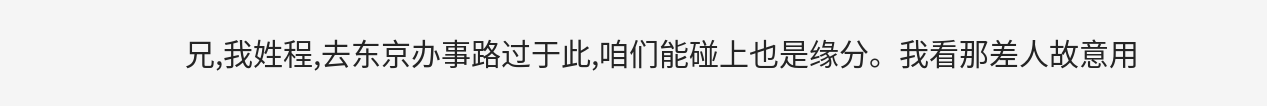兄,我姓程,去东京办事路过于此,咱们能碰上也是缘分。我看那差人故意用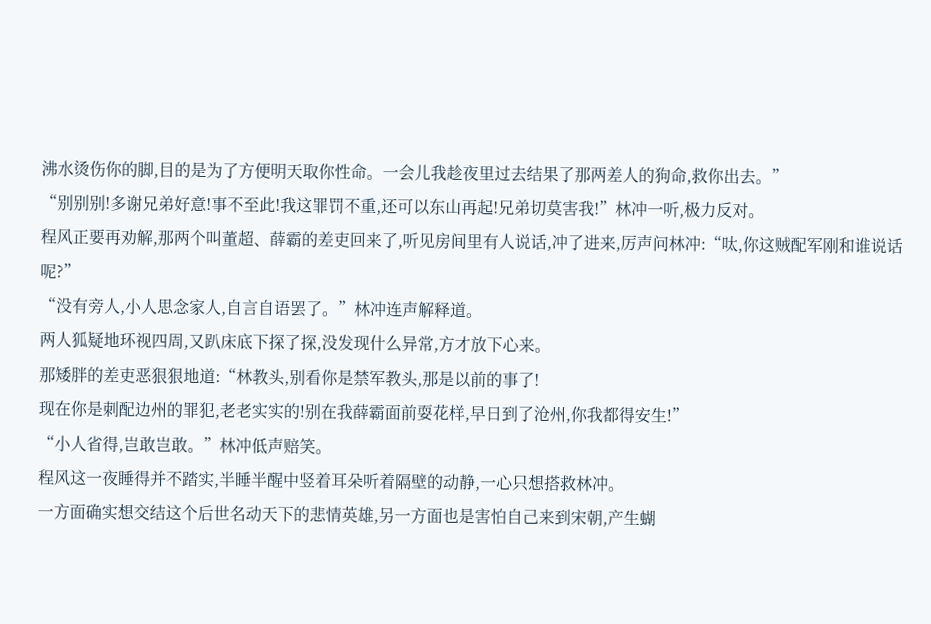沸水烫伤你的脚,目的是为了方便明天取你性命。一会儿我趁夜里过去结果了那两差人的狗命,救你出去。”
“别别别!多谢兄弟好意!事不至此!我这罪罚不重,还可以东山再起!兄弟切莫害我!”林冲一听,极力反对。
程风正要再劝解,那两个叫董超、薛霸的差吏回来了,听见房间里有人说话,冲了进来,厉声问林冲:“呔,你这贼配军刚和谁说话呢?”
“没有旁人,小人思念家人,自言自语罢了。”林冲连声解释道。
两人狐疑地环视四周,又趴床底下探了探,没发现什么异常,方才放下心来。
那矮胖的差吏恶狠狠地道:“林教头,别看你是禁军教头,那是以前的事了!
现在你是刺配边州的罪犯,老老实实的!别在我薛霸面前耍花样,早日到了沧州,你我都得安生!”
“小人省得,岂敢岂敢。”林冲低声赔笑。
程风这一夜睡得并不踏实,半睡半醒中竖着耳朵听着隔壁的动静,一心只想搭救林冲。
一方面确实想交结这个后世名动天下的悲情英雄,另一方面也是害怕自己来到宋朝,产生蝴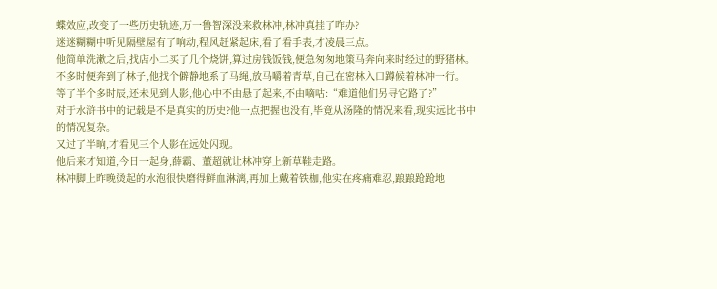蝶效应,改变了一些历史轨迹,万一鲁智深没来救林冲,林冲真挂了咋办?
迷迷糊糊中听见隔壁屋有了响动,程风赶紧起床,看了看手表,才凌晨三点。
他简单洗漱之后,找店小二买了几个烧饼,算过房钱饭钱,便急匆匆地策马奔向来时经过的野猪林。
不多时便奔到了林子,他找个僻静地系了马绳,放马嚼着青草,自己在密林入口蹲候着林冲一行。
等了半个多时辰,还未见到人影,他心中不由悬了起来,不由嘀咕:“难道他们另寻它路了?”
对于水浒书中的记载是不是真实的历史?他一点把握也没有,毕竟从汤隆的情况来看,现实远比书中的情况复杂。
又过了半晌,才看见三个人影在远处闪现。
他后来才知道,今日一起身,薛霸、董超就让林冲穿上新草鞋走路。
林冲脚上昨晚烫起的水泡很快磨得鲜血淋漓,再加上戴着铁枷,他实在疼痛难忍,踉踉跄跄地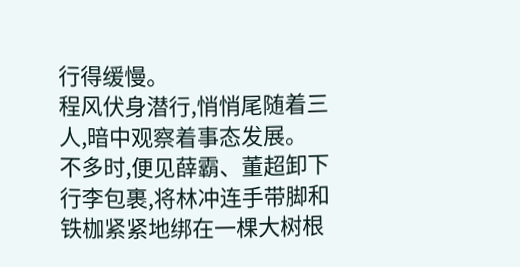行得缓慢。
程风伏身潜行,悄悄尾随着三人,暗中观察着事态发展。
不多时,便见薛霸、董超卸下行李包裹,将林冲连手带脚和铁枷紧紧地绑在一棵大树根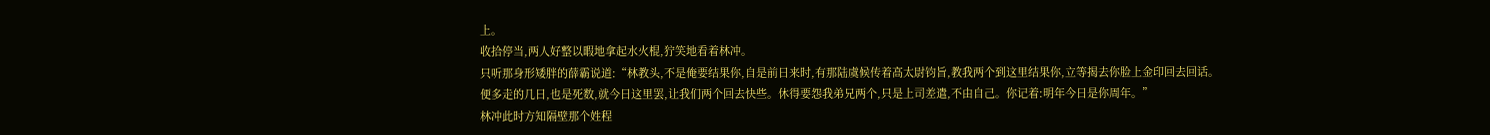上。
收拾停当,两人好整以暇地拿起水火棍,狞笑地看着林冲。
只听那身形矮胖的薛霸说道:“林教头,不是俺要结果你,自是前日来时,有那陆虞候传着高太尉钧旨,教我两个到这里结果你,立等揭去你脸上金印回去回话。
便多走的几日,也是死数,就今日这里罢,让我们两个回去快些。休得要怨我弟兄两个,只是上司差遣,不由自己。你记着:明年今日是你周年。”
林冲此时方知隔壁那个姓程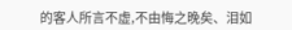的客人所言不虚,不由悔之晚矣、泪如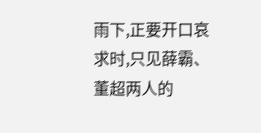雨下,正要开口哀求时,只见薛霸、董超两人的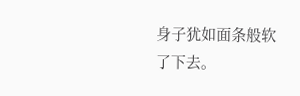身子犹如面条般软了下去。